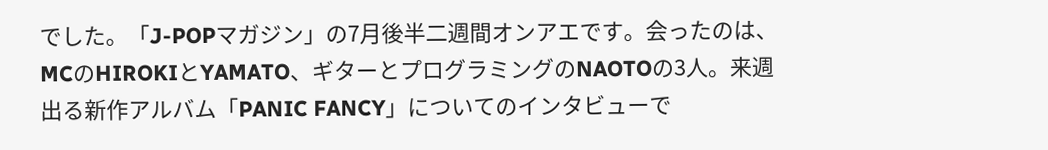でした。「J-POPマガジン」の7月後半二週間オンアエです。会ったのは、MCのHIROKIとYAMATO、ギターとプログラミングのNAOTOの3人。来週出る新作アルバム「PANIC FANCY」についてのインタビューで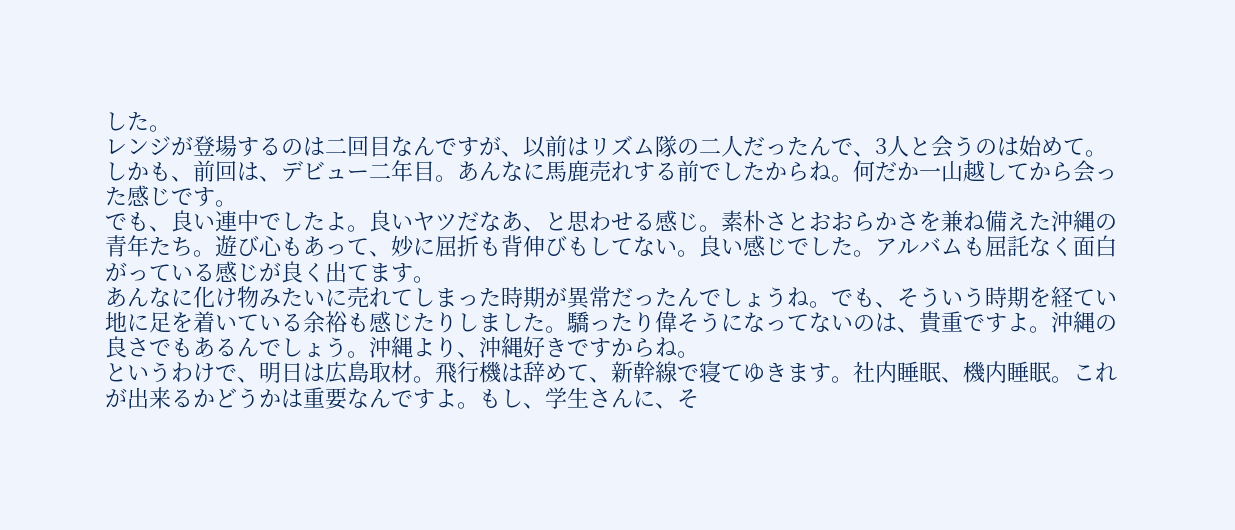した。
レンジが登場するのは二回目なんですが、以前はリズム隊の二人だったんで、3人と会うのは始めて。しかも、前回は、デビュー二年目。あんなに馬鹿売れする前でしたからね。何だか一山越してから会った感じです。
でも、良い連中でしたよ。良いヤツだなあ、と思わせる感じ。素朴さとおおらかさを兼ね備えた沖縄の青年たち。遊び心もあって、妙に屈折も背伸びもしてない。良い感じでした。アルバムも屈託なく面白がっている感じが良く出てます。
あんなに化け物みたいに売れてしまった時期が異常だったんでしょうね。でも、そういう時期を経てい地に足を着いている余裕も感じたりしました。驕ったり偉そうになってないのは、貴重ですよ。沖縄の良さでもあるんでしょう。沖縄より、沖縄好きですからね。
というわけで、明日は広島取材。飛行機は辞めて、新幹線で寝てゆきます。社内睡眠、機内睡眠。これが出来るかどうかは重要なんですよ。もし、学生さんに、そ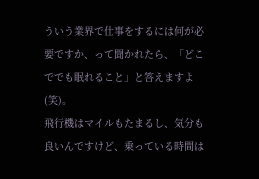ういう業界で仕事をするには何が必要ですか、って聞かれたら、「どこででも眠れること」と答えますよ(笑)。
飛行機はマイルもたまるし、気分も良いんですけど、乗っている時間は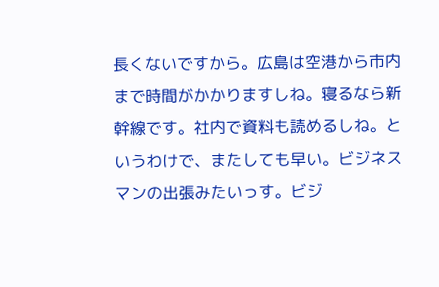長くないですから。広島は空港から市内まで時間がかかりますしね。寝るなら新幹線です。社内で資料も読めるしね。というわけで、またしても早い。ビジネスマンの出張みたいっす。ビジ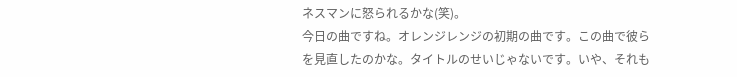ネスマンに怒られるかな(笑)。
今日の曲ですね。オレンジレンジの初期の曲です。この曲で彼らを見直したのかな。タイトルのせいじゃないです。いや、それも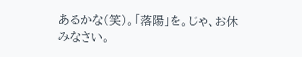あるかな(笑)。「落陽」を。じゃ、お休みなさい。